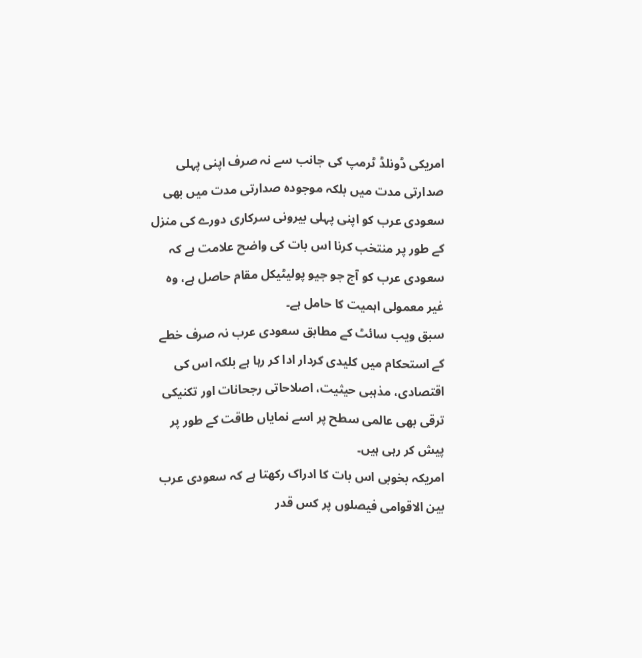امریکی ڈونلڈ ٹرمپ کی جانب سے نہ صرف اپنی پہلی صدارتی مدت میں بلکہ موجودہ صدارتی مدت میں بھی سعودی عرب کو اپنی پہلی بیرونی سرکاری دورے کی منزل کے طور پر منتخب کرنا اس بات کی واضح علامت ہے کہ سعودی عرب کو آج جو جیو پولیٹیکل مقام حاصل ہے، وہ غیر معمولی اہمیت کا حامل ہے۔
سبق ویب سائٹ کے مطابق سعودی عرب نہ صرف خطے کے استحکام میں کلیدی کردار ادا کر رہا ہے بلکہ اس کی اقتصادی، مذہبی حیثیت، اصلاحاتی رجحانات اور تکنیکی ترقی بھی عالمی سطح پر اسے نمایاں طاقت کے طور پر پیش کر رہی ہیں۔
امریکہ بخوبی اس بات کا ادراک رکھتا ہے کہ سعودی عرب بین الاقوامی فیصلوں پر کس قدر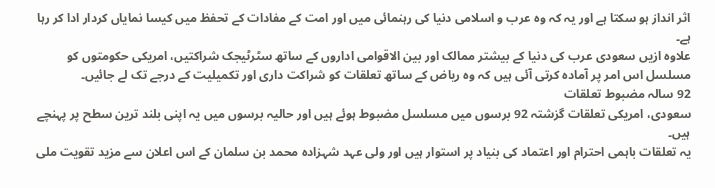اثر انداز ہو سکتا ہے اور یہ کہ وہ عرب و اسلامی دنیا کی رہنمائی میں اور امت کے مفادات کے تحفظ میں کیسا نمایاں کردار ادا کر رہا ہے۔
علاوہ ازیں سعودی عرب کی دنیا کے بیشتر ممالک اور بین الاقوامی اداروں کے ساتھ سٹرٹیجک شراکتیں، امریکی حکومتوں کو مسلسل اس امر پر آمادہ کرتی آئی ہیں کہ وہ ریاض کے ساتھ تعلقات کو شراکت داری اور تکمیلیت کے درجے تک لے جائیں۔
92 سالہ مضبوط تعلقات
سعودی، امریکی تعلقات گزشتہ 92 برسوں میں مسلسل مضبوط ہوئے ہیں اور حالیہ برسوں میں یہ اپنی بلند ترین سطح پر پہنچے ہیں۔
یہ تعلقات باہمی احترام اور اعتماد کی بنیاد پر استوار ہیں اور ولی عہد شہزادہ محمد بن سلمان کے اس اعلان سے مزید تقویت ملی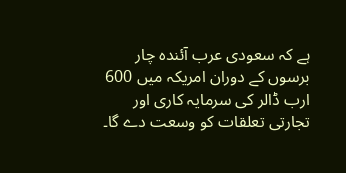ہے کہ سعودی عرب آئندہ چار برسوں کے دوران امریکہ میں 600 ارب ڈالر کی سرمایہ کاری اور تجارتی تعلقات کو وسعت دے گا۔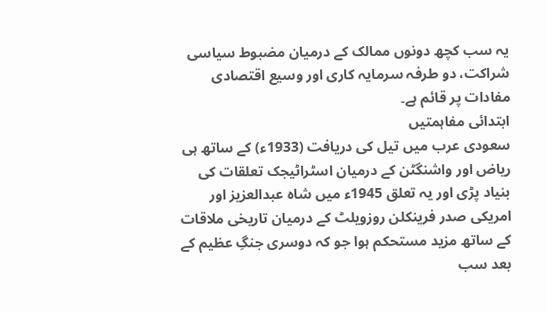یہ سب کچھ دونوں ممالک کے درمیان مضبوط سیاسی شراکت، دو طرفہ سرمایہ کاری اور وسیع اقتصادی مفادات پر قائم ہے۔
ابتدائی مفاہمتیں
سعودی عرب میں تیل کی دریافت (1933ء) کے ساتھ ہی ریاض اور واشنگٹن کے درمیان اسٹراٹیجک تعلقات کی بنیاد پڑی اور یہ تعلق 1945ء میں شاہ عبدالعزیز اور امریکی صدر فرینکلن روزویلٹ کے درمیان تاریخی ملاقات کے ساتھ مزید مستحکم ہوا جو کہ دوسری جنگِ عظیم کے بعد سب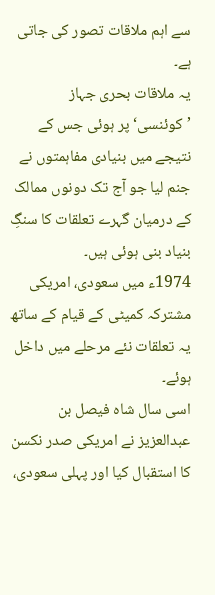سے اہم ملاقات تصور کی جاتی ہے۔
یہ ملاقات بحری جہاز ’کوئنسی‘ پر ہوئی جس کے نتیجے میں بنیادی مفاہمتوں نے جنم لیا جو آج تک دونوں ممالک کے درمیان گہرے تعلقات کا سنگِ بنیاد بنی ہوئی ہیں۔
1974ء میں سعودی، امریکی مشترکہ کمیٹی کے قیام کے ساتھ یہ تعلقات نئے مرحلے میں داخل ہوئے۔
اسی سال شاہ فیصل بن عبدالعزیز نے امریکی صدر نکسن کا استقبال کیا اور پہلی سعودی،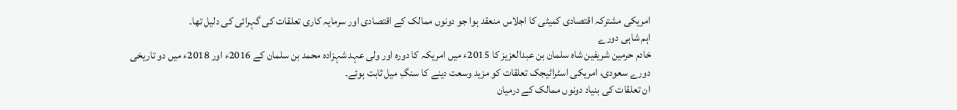امریکی مشترکہ اقتصادی کمیٹی کا اجلاس منعقد ہوا جو دونوں ممالک کے اقتصادی اور سرمایہ کاری تعلقات کی گہرائی کی دلیل تھا۔
اہم شاہی دورے
خادم حرمین شریفین شاہ سلمان بن عبدالعزیز کا 2015ء میں امریکہ کا دورہ اور ولی عہد شہزادہ محمد بن سلمان کے 2016ء اور 2018ء میں دو تاریخی دورے سعودی، امریکی اسٹراٹیجک تعلقات کو مزید وسعت دینے کا سنگِ میل ثابت ہوئے۔
ان تعلقات کی بنیاد دونوں ممالک کے درمیان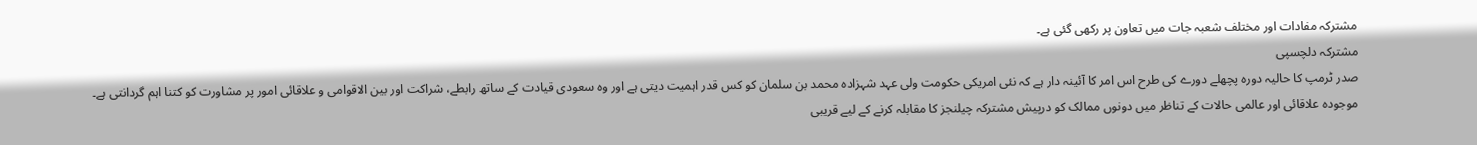مشترکہ مفادات اور مختلف شعبہ جات میں تعاون پر رکھی گئی ہے۔
مشترکہ دلچسپی
صدر ٹرمپ کا حالیہ دورہ پچھلے دورے کی طرح اس امر کا آئینہ دار ہے کہ نئی امریکی حکومت ولی عہد شہزادہ محمد بن سلمان کو کس قدر اہمیت دیتی ہے اور وہ سعودی قیادت کے ساتھ رابطے، شراکت اور بین الاقوامی و علاقائی امور پر مشاورت کو کتنا اہم گردانتی ہے۔
موجودہ علاقائی اور عالمی حالات کے تناظر میں دونوں ممالک کو درپیش مشترکہ چیلنجز کا مقابلہ کرنے کے لیے قریبی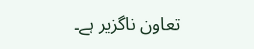تعاون ناگزیر ہے۔